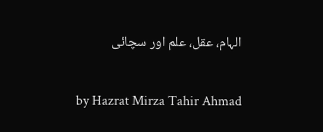الہام، عقل، علم اور سچائی

by Hazrat Mirza Tahir Ahmad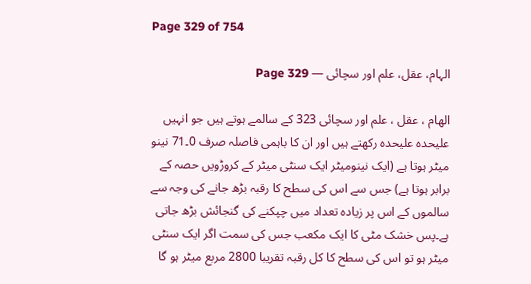Page 329 of 754

الہام، عقل، علم اور سچائی — Page 329

الهام ، عقل ، علم اور سچائی 323 کے سالمے ہوتے ہیں جو انہیں علیحدہ علیحدہ رکھتے ہیں اور ان کا باہمی فاصلہ صرف 0۔71 نینو میٹر ہوتا ہے (ایک نینومیٹر ایک سنٹی میٹر کے کروڑویں حصہ کے برابر ہوتا ہے) جس سے اس کی سطح کا رقبہ بڑھ جانے کی وجہ سے سالموں کے اس پر زیادہ تعداد میں چپکنے کی گنجائش بڑھ جاتی ہے۔پس خشک مٹی کا ایک مکعب جس کی سمت اگر ایک سنٹی میٹر ہو تو اس کی سطح کا کل رقبہ تقریبا 2800 مربع میٹر ہو گا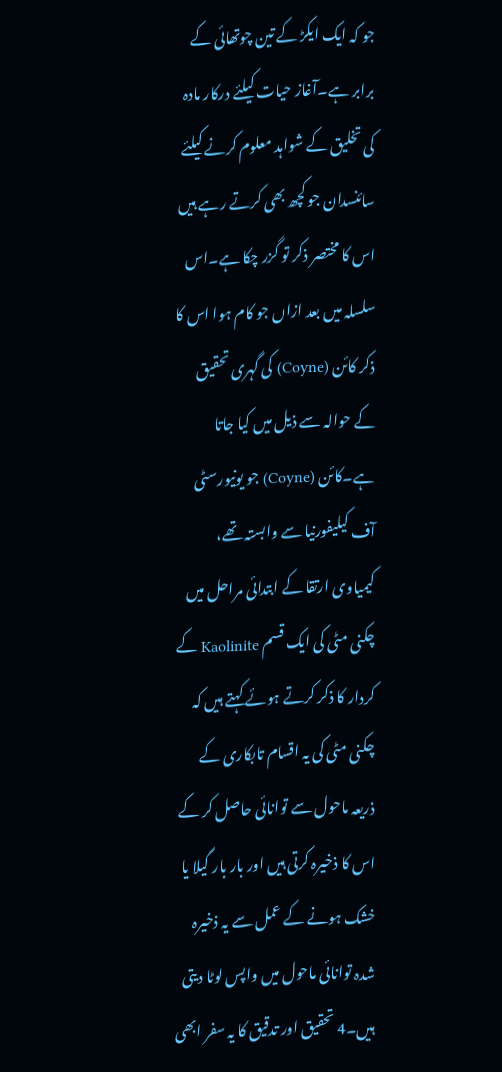جو کہ ایک ایکڑ کے تین چوتھائی کے برابر ہے۔آغاز حیات کیلئے درکار مادہ کی تخلیق کے شواہد معلوم کرنے کیلئے سائنسدان جو کچھ بھی کرتے رہے ہیں اس کا مختصر ذکر تو گزر چکا ہے۔اس سلسلہ میں بعد ازاں جو کام ہوا اس کا ذکر کائن (Coyne) کی گہری تحقیق کے حوالہ سے ذیل میں کیا جاتا ہے۔کائن (Coyne) جو یونیورسٹی آف کیلیفورنیا سے وابستہ تھے، کیمیاوی ارتقا کے ابتدائی مراحل میں چکنی مٹی کی ایک قسم Kaolinite کے کردار کا ذکر کرتے ہوئے کہتے ہیں کہ چکنی مٹی کی یہ اقسام تابکاری کے ذریعہ ماحول سے توانائی حاصل کر کے اس کا ذخیرہ کرتی ہیں اور بار بار گیلا یا خشک ہونے کے عمل سے یہ ذخیرہ شدہ توانائی ماحول میں واپس لوٹا دیتی ہیں۔4 تحقیق اور تدقیق کا یہ سفر ابھی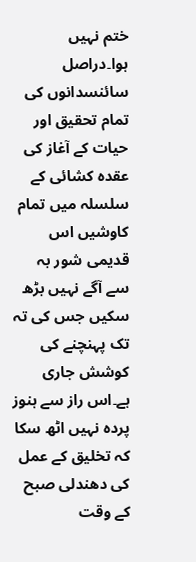ختم نہیں ہوا۔دراصل سائنسدانوں کی تمام تحقیق اور حیات کے آغاز کی عقدہ کشائی کے سلسلہ میں تمام کاوشیں اس قدیمی شور بہ سے آگے نہیں بڑھ سکیں جس کی تہ تک پہنچنے کی کوشش جاری ہے۔اس راز سے ہنوز پردہ نہیں اٹھ سکا کہ تخلیق کے عمل کی دھندلی صبح کے وقت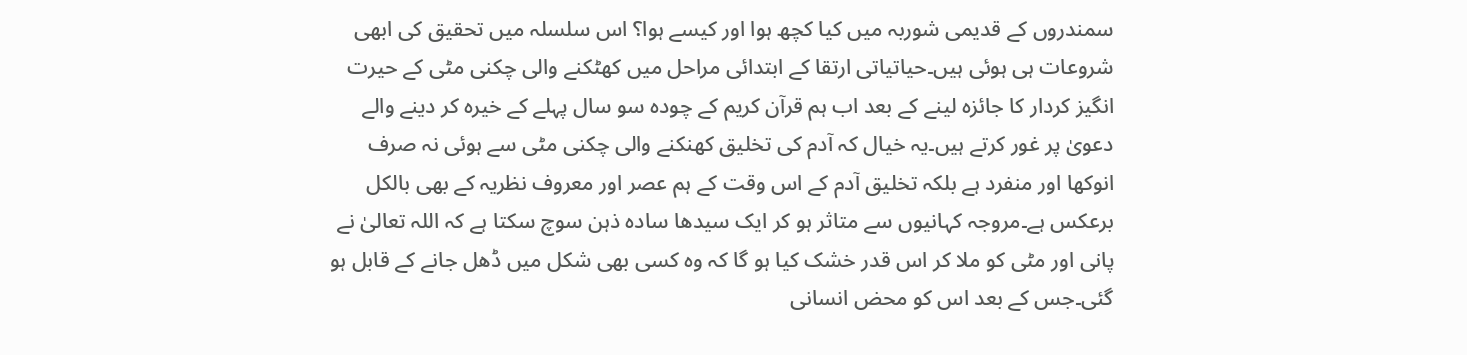سمندروں کے قدیمی شوربہ میں کیا کچھ ہوا اور کیسے ہوا؟ اس سلسلہ میں تحقیق کی ابھی شروعات ہی ہوئی ہیں۔حیاتیاتی ارتقا کے ابتدائی مراحل میں کھٹکنے والی چکنی مٹی کے حیرت انگیز کردار کا جائزہ لینے کے بعد اب ہم قرآن کریم کے چودہ سو سال پہلے کے خیرہ کر دینے والے دعویٰ پر غور کرتے ہیں۔یہ خیال کہ آدم کی تخلیق کھنکنے والی چکنی مٹی سے ہوئی نہ صرف انوکھا اور منفرد ہے بلکہ تخلیق آدم کے اس وقت کے ہم عصر اور معروف نظریہ کے بھی بالکل برعکس ہے۔مروجہ کہانیوں سے متاثر ہو کر ایک سیدھا سادہ ذہن سوچ سکتا ہے کہ اللہ تعالیٰ نے پانی اور مٹی کو ملا کر اس قدر خشک کیا ہو گا کہ وہ کسی بھی شکل میں ڈھل جانے کے قابل ہو گئی۔جس کے بعد اس کو محض انسانی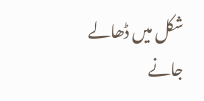شکل میں ڈھالے جانے